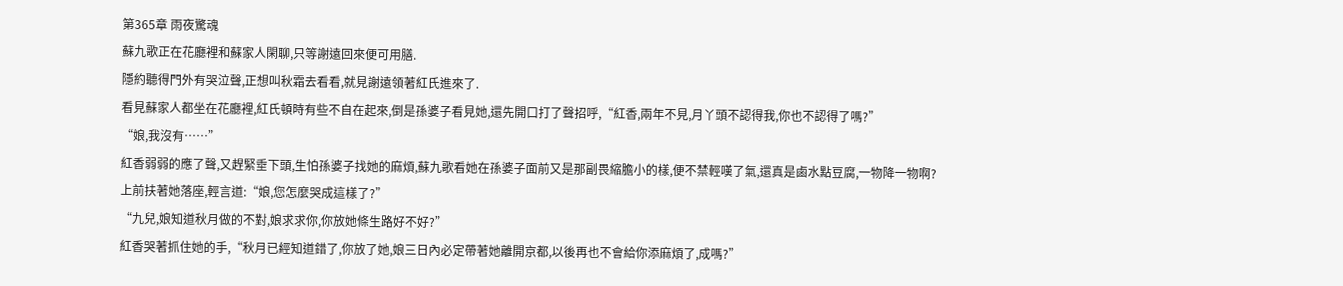第365章 雨夜驚魂
蘇九歌正在花廳裡和蘇家人閑聊,只等謝遠回來便可用膳.
隱約聽得門外有哭泣聲,正想叫秋霜去看看,就見謝遠領著紅氏進來了.
看見蘇家人都坐在花廳裡,紅氏頓時有些不自在起來,倒是孫婆子看見她,還先開口打了聲招呼,“紅香,兩年不見,月丫頭不認得我,你也不認得了嗎?”
“娘,我沒有……”
紅香弱弱的應了聲,又趕緊垂下頭,生怕孫婆子找她的麻煩,蘇九歌看她在孫婆子面前又是那副畏縮膽小的樣,便不禁輕嘆了氣,還真是鹵水點豆腐,一物降一物啊?
上前扶著她落座,輕言道:“娘,您怎麼哭成這樣了?”
“九兒,娘知道秋月做的不對,娘求求你,你放她條生路好不好?”
紅香哭著抓住她的手,“秋月已經知道錯了,你放了她,娘三日內必定帶著她離開京都,以後再也不會給你添麻煩了,成嗎?”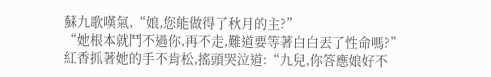蘇九歌嘆氣,“娘,您能做得了秋月的主?”
“她根本就鬥不過你,再不走,難道要等著白白丟了性命嗎?”
紅香抓著她的手不肯松,搖頭哭泣道:“九兒,你答應娘好不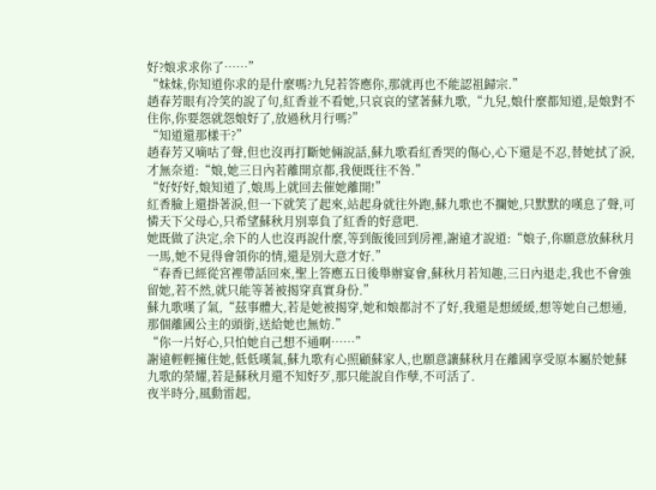好?娘求求你了……”
“妹妹,你知道你求的是什麼嗎?九兒若答應你,那就再也不能認祖歸宗.”
趙春芳眼有冷笑的說了句,紅香並不看她,只哀哀的望著蘇九歌,“九兒,娘什麼都知道,是娘對不住你,你要怨就怨娘好了,放過秋月行嗎?”
“知道還那樣干?”
趙春芳又嘀咕了聲,但也沒再打斷她倆說話,蘇九歌看紅香哭的傷心,心下還是不忍,替她拭了淚,才無奈道:“娘,她三日內若離開京都,我便既往不咎.”
“好好好,娘知道了,娘馬上就回去催她離開!”
紅香臉上還掛著淚,但一下就笑了起來,站起身就往外跑,蘇九歌也不攔她,只默默的嘆息了聲,可憐天下父母心,只希望蘇秋月別辜負了紅香的好意吧.
她既做了決定,余下的人也沒再說什麼,等到飯後回到房裡,謝遠才說道:“娘子,你願意放蘇秋月一馬,她不見得會領你的情,還是別大意才好.”
“春香已經從宮裡帶話回來,聖上答應五日後舉辦宴會,蘇秋月若知趣,三日內退走,我也不會強留她,若不然,就只能等著被揭穿真實身份.”
蘇九歌嘆了氣,“茲事體大,若是她被揭穿,她和娘都討不了好,我還是想緩緩,想等她自己想通,那個離國公主的頭銜,送給她也無妨.”
“你一片好心,只怕她自己想不通啊……”
謝遠輕輕擁住她,低低嘆氣,蘇九歌有心照顧蘇家人,也願意讓蘇秋月在離國享受原本屬於她蘇九歌的榮耀,若是蘇秋月還不知好歹,那只能說自作孽,不可活了.
夜半時分,風動雷起,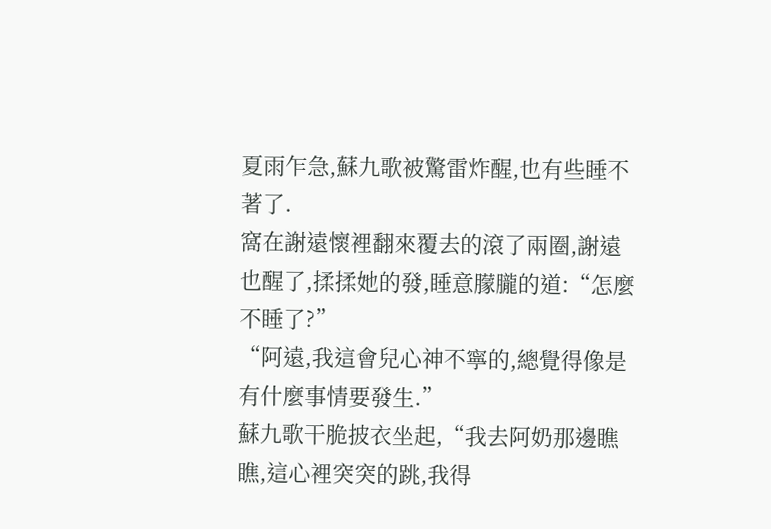夏雨乍急,蘇九歌被驚雷炸醒,也有些睡不著了.
窩在謝遠懷裡翻來覆去的滾了兩圈,謝遠也醒了,揉揉她的發,睡意朦朧的道:“怎麼不睡了?”
“阿遠,我這會兒心神不寧的,總覺得像是有什麼事情要發生.”
蘇九歌干脆披衣坐起,“我去阿奶那邊瞧瞧,這心裡突突的跳,我得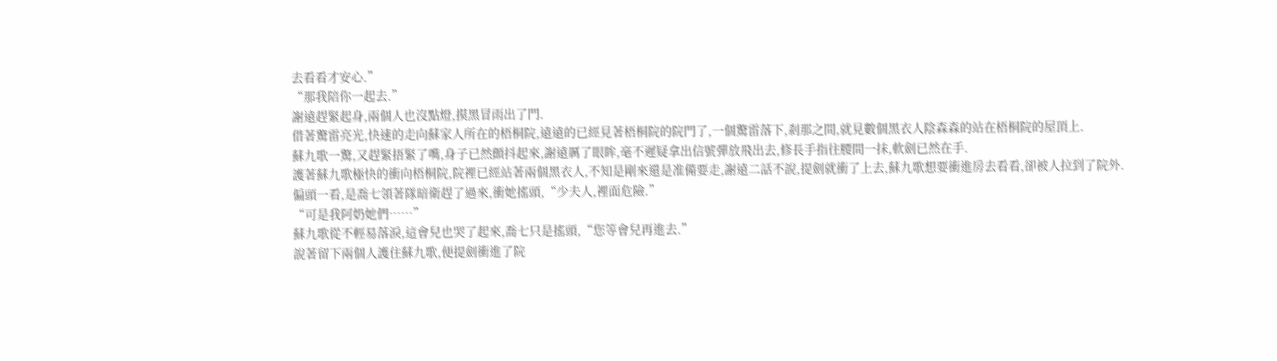去看看才安心.”
“那我陪你一起去.”
謝遠趕緊起身,兩個人也沒點燈,摸黑冒雨出了門.
借著驚雷亮光,快速的走向蘇家人所在的梧桐院,遠遠的已經見著梧桐院的院門了,一個驚雷落下,剎那之間,就見數個黑衣人陰森森的站在梧桐院的屋頂上.
蘇九歌一驚,又趕緊捂緊了嘴,身子已然顫抖起來,謝遠厲了眼眸,毫不遲疑拿出信號彈放飛出去,修長手指往腰間一抹,軟劍已然在手.
護著蘇九歌極快的衝向梧桐院,院裡已經站著兩個黑衣人,不知是剛來還是准備要走,謝遠二話不說,提劍就衝了上去,蘇九歌想要衝進房去看看,卻被人拉到了院外.
偏頭一看,是喬七領著隊暗衛趕了過來,衝她搖頭,“少夫人,裡面危險.”
“可是我阿奶她們……”
蘇九歌從不輕易落淚,這會兒也哭了起來,喬七只是搖頭,“您等會兒再進去.”
說著留下兩個人護住蘇九歌,便提劍衝進了院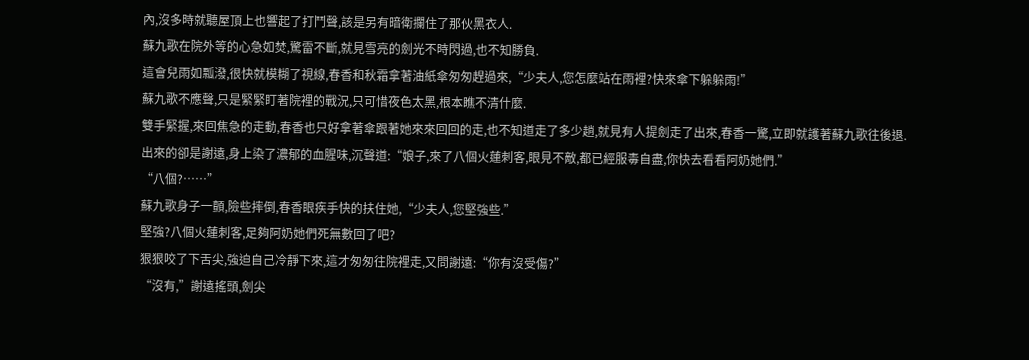內,沒多時就聽屋頂上也響起了打鬥聲,該是另有暗衛攔住了那伙黑衣人.
蘇九歌在院外等的心急如焚,驚雷不斷,就見雪亮的劍光不時閃過,也不知勝負.
這會兒雨如瓢潑,很快就模糊了視線,春香和秋霜拿著油紙傘匆匆趕過來,“少夫人,您怎麼站在雨裡?快來傘下躲躲雨!”
蘇九歌不應聲,只是緊緊盯著院裡的戰況,只可惜夜色太黑,根本瞧不清什麼.
雙手緊握,來回焦急的走動,春香也只好拿著傘跟著她來來回回的走,也不知道走了多少趟,就見有人提劍走了出來,春香一驚,立即就護著蘇九歌往後退.
出來的卻是謝遠,身上染了濃郁的血腥味,沉聲道:“娘子,來了八個火蓮刺客,眼見不敵,都已經服毒自盡,你快去看看阿奶她們.”
“八個?……”
蘇九歌身子一顫,險些摔倒,春香眼疾手快的扶住她,“少夫人,您堅強些.”
堅強?八個火蓮刺客,足夠阿奶她們死無數回了吧?
狠狠咬了下舌尖,強迫自己冷靜下來,這才匆匆往院裡走,又問謝遠:“你有沒受傷?”
“沒有,”謝遠搖頭,劍尖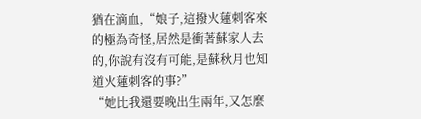猶在滴血,“娘子,這撥火蓮刺客來的極為奇怪,居然是衝著蘇家人去的,你說有沒有可能,是蘇秋月也知道火蓮刺客的事?”
“她比我還要晚出生兩年,又怎麼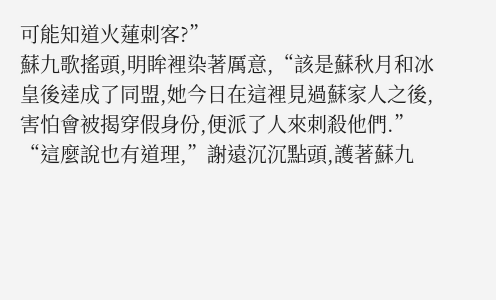可能知道火蓮刺客?”
蘇九歌搖頭,明眸裡染著厲意,“該是蘇秋月和冰皇後達成了同盟,她今日在這裡見過蘇家人之後,害怕會被揭穿假身份,便派了人來刺殺他們.”
“這麼說也有道理,”謝遠沉沉點頭,護著蘇九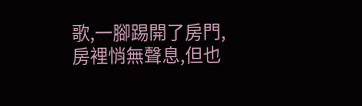歌,一腳踢開了房門,房裡悄無聲息,但也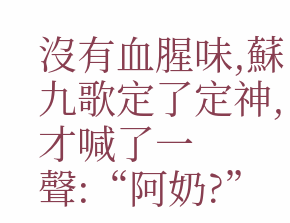沒有血腥味,蘇九歌定了定神,才喊了一聲:“阿奶?”